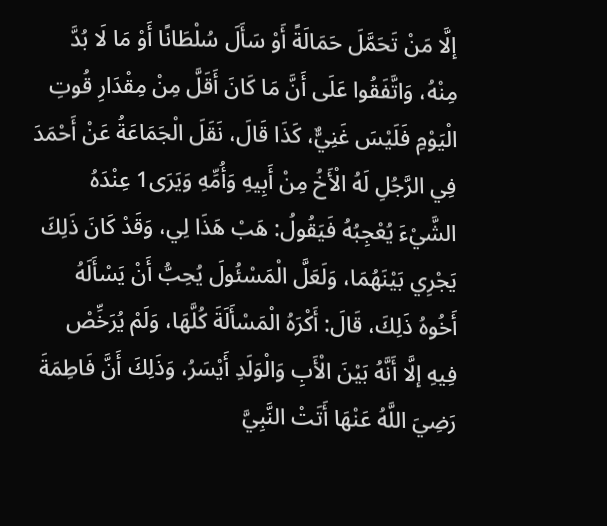إلَّا مَنْ تَحَمَّلَ حَمَالَةً أَوْ سَأَلَ سُلْطَانًا أَوْ مَا لَا بُدَّ مِنْهُ، وَاتَّفَقُوا عَلَى أَنَّ مَا كَانَ أَقَلَّ مِنْ مِقْدَارِ قُوتِ الْيَوْمِ فَلَيْسَ غَنِيٌّ، كَذَا قَالَ، نَقَلَ الْجَمَاعَةُ عَنْ أَحْمَدَ فِي الرَّجُلِ لَهُ الْأَخُ مِنْ أَبِيهِ وَأُمِّهِ وَيَرَى1 عِنْدَهُ الشَّيْءَ يُعْجِبُهُ فَيَقُولُ: هَبْ هَذَا لِي، وَقَدْ كَانَ ذَلِكَ يَجْرِي بَيْنَهُمَا، وَلَعَلَّ الْمَسْئُولَ يُحِبُّ أَنْ يَسْأَلَهُ أَخُوهُ ذَلِكَ، قَالَ: أَكْرَهُ الْمَسْأَلَةَ كُلَّهَا، وَلَمْ يُرَخِّصْ فِيهِ إلَّا أَنَّهُ بَيْنَ الْأَبِ وَالْوَلَدِ أَيْسَرُ، وَذَلِكَ أَنَّ فَاطِمَةَ رَضِيَ اللَّهُ عَنْهَا أَتَتْ النَّبِيَّ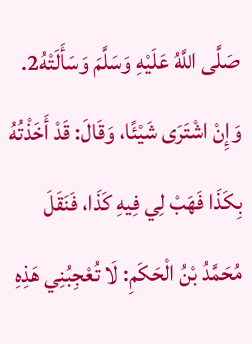صَلَّى اللَّهُ عَلَيْهِ وَسَلَّمَ وَسَأَلَتْهُ2.
وَإِنْ اشْتَرَى شَيْئًا، وَقَالَ: قَدْ أَخَذْتُهُ بِكَذَا فَهَبْ لِي فِيهِ كَذَا، فَنَقَلَ مُحَمَّدُ بْنُ الْحَكَمِ: لَا تُعْجِبُنِي هَذِهِ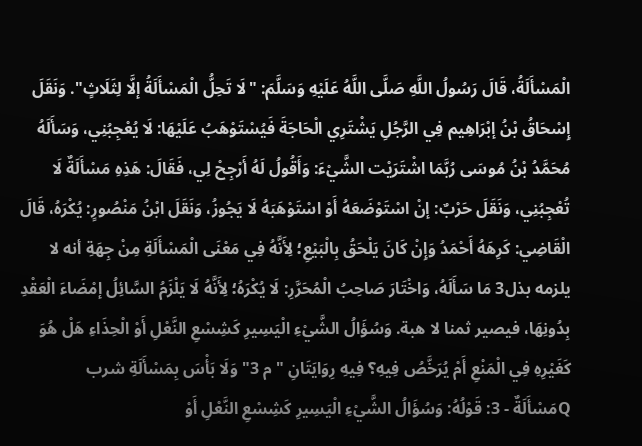الْمَسْأَلَةُ، قَالَ رَسُولُ اللَّهِ صَلَّى اللَّهُ عَلَيْهِ وَسَلَّمَ: "لَا تَحِلُّ الْمَسْأَلَةُ إلَّا لِثَلَاثٍ". وَنَقَلَ إِسْحَاقُ بْنُ إبْرَاهِيم فِي الرَّجُلِ يَشْتَرِي الْحَاجَةَ فَيُسْتَوْهَبُ عَلَيْهَا: لَا يُعْجِبُنِي، وَسَأَلَهُ مُحَمَّدُ بْنُ مُوسَى رُبَّمَا اشْتَرَيْت الشَّيْءَ: وَأَقُولُ لَهُ أَرْجِحْ لِي، فَقَالَ: هَذِهِ مَسْأَلَةٌ لَا تُعْجِبُنِي، وَنَقَلَ حَرْبٌ: إنْ اسْتَوْضَعَهُ أَوْ اسْتَوْهَبَهُ لَا يَجُوزُ، وَنَقَلَ ابْنُ مَنْصُورٍ: يُكْرَهُ، قَالَ الْقَاضِي: كَرِهَهُ أَحْمَدُ وَإِنْ كَانَ يَلْحَقُ بِالْبَيْعِ؛ لِأَنَّهُ فِي مَعْنَى الْمَسْأَلَةِ مِنْ جِهَةِ أنه لا يلزمه بذل3 مَا سَأَلَهُ، وَاخْتَارَ صَاحِبُ الْمُحَرَّرِ: لَا يُكْرَهُ؛ لِأَنَّهُ لَا يَلْزَمُ السَّائِلُ إمْضَاءَ الْعَقْدِ بِدُونِهَا، فيصير ثمنا لا هبة. وَسُؤَالُ الشَّيْءِ الْيَسِيرِ كَشِسْعِ النَّعْلِ أَوْ الْحِذَاءِ هَلْ هُوَ كَغَيْرِهِ فِي الْمَنْعِ أَمْ يُرَخَّصُ فِيهِ؟ فِيهِ رِوَايَتَانِ "م 3" وَلَا بَأْسَ بِمَسْأَلَةِ شرب
Qمَسْأَلَةٌ - 3: قَوْلُهُ: وَسُؤَالُ الشَّيْءِ الْيَسِيرِ كَشِسْعِ النَّعْلِ أَوْ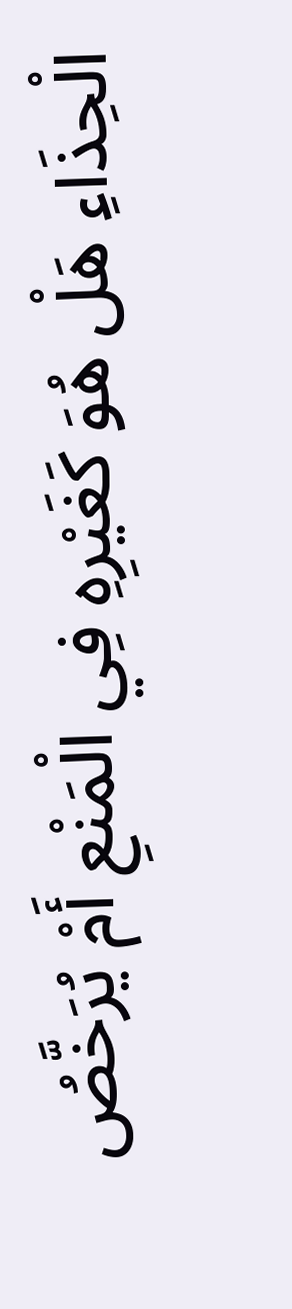الْحِذَاءِ هَلْ هُوَ كَغَيْرِهِ فِي الْمَنْعِ أَمْ يُرَخَّصُ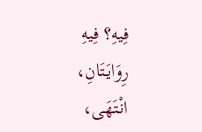فِيهِ؟ فِيهِ رِوَايَتَانِ، انْتَهَى،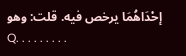إحْدَاهُمَا يرخص فيه. قلت: وهو
Q. . . . . . . . .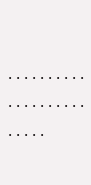. . . . . . . . . . . . . . . . . . . . . . . . .